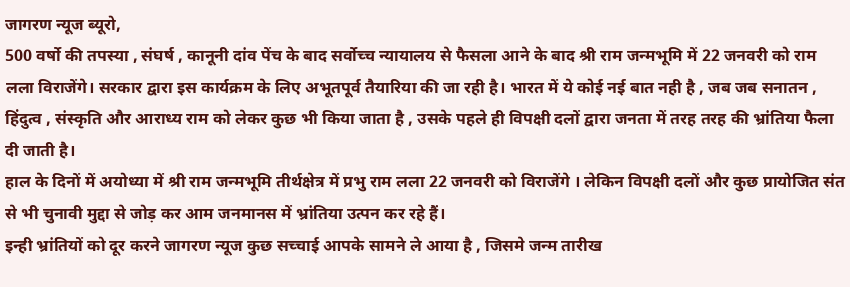जागरण न्यूज ब्यूरो,
500 वर्षो की तपस्या , संघर्ष , कानूनी दांव पेंच के बाद सर्वोच्च न्यायालय से फैसला आने के बाद श्री राम जन्मभूमि में 22 जनवरी को राम लला विराजेंगे। सरकार द्वारा इस कार्यक्रम के लिए अभूतपूर्व तैयारिया की जा रही है। भारत में ये कोई नई बात नही है , जब जब सनातन , हिंदुत्व , संस्कृति और आराध्य राम को लेकर कुछ भी किया जाता है , उसके पहले ही विपक्षी दलों द्वारा जनता में तरह तरह की भ्रांतिया फैला दी जाती है।
हाल के दिनों में अयोध्या में श्री राम जन्मभूमि तीर्थक्षेत्र में प्रभु राम लला 22 जनवरी को विराजेंगे । लेकिन विपक्षी दलों और कुछ प्रायोजित संत से भी चुनावी मुद्दा से जोड़ कर आम जनमानस में भ्रांतिया उत्पन कर रहे हैं।
इन्ही भ्रांतियों को दूर करने जागरण न्यूज कुछ सच्चाई आपके सामने ले आया है , जिसमे जन्म तारीख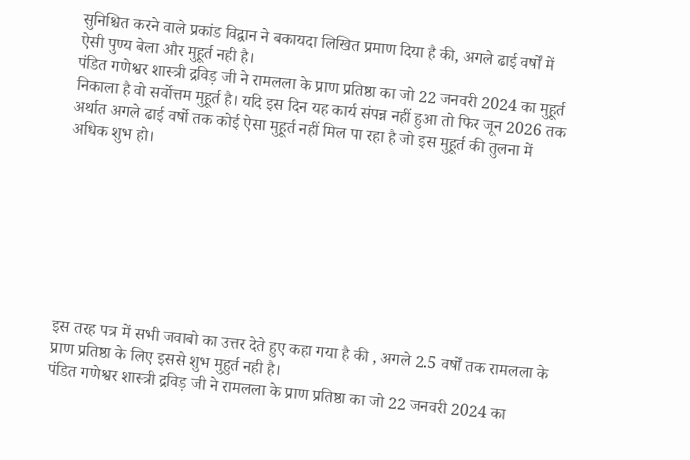सुनिश्चित करने वाले प्रकांड विद्वान ने बकायदा लिखित प्रमाण दिया है की, अगले ढाई वर्षों में ऐसी पुण्य बेला और मुहूर्त नही है।
पंडित गणेश्वर शास्त्री द्रविड़ जी ने रामलला के प्राण प्रतिष्ठा का जो 22 जनवरी 2024 का मुहूर्त निकाला है वो सर्वोत्तम मुहूर्त है। यदि इस दिन यह कार्य संपन्न नहीं हुआ तो फिर जून 2026 तक अर्थात अगले ढाई वर्षो तक कोई ऐसा मुहूर्त नहीं मिल पा रहा है जो इस मुहूर्त की तुलना में अधिक शुभ हो।








इस तरह पत्र में सभी जवाबो का उत्तर देते हुए कहा गया है की , अगले 2.5 वर्षों तक रामलला के प्राण प्रतिष्ठा के लिए इससे शुभ मुहुर्त नही है।
पंडित गणेश्वर शास्त्री द्रविड़ जी ने रामलला के प्राण प्रतिष्ठा का जो 22 जनवरी 2024 का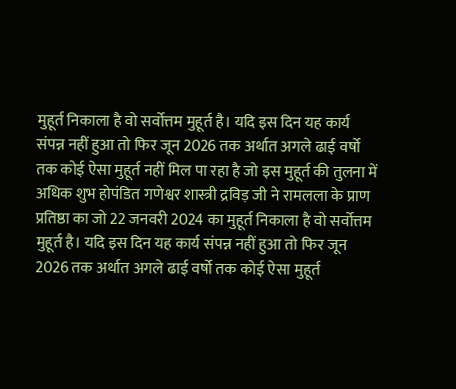मुहूर्त निकाला है वो सर्वोत्तम मुहूर्त है। यदि इस दिन यह कार्य संपन्न नहीं हुआ तो फिर जून 2026 तक अर्थात अगले ढाई वर्षो तक कोई ऐसा मुहूर्त नहीं मिल पा रहा है जो इस मुहूर्त की तुलना में अधिक शुभ होपंडित गणेश्वर शास्त्री द्रविड़ जी ने रामलला के प्राण प्रतिष्ठा का जो 22 जनवरी 2024 का मुहूर्त निकाला है वो सर्वोत्तम मुहूर्त है। यदि इस दिन यह कार्य संपन्न नहीं हुआ तो फिर जून 2026 तक अर्थात अगले ढाई वर्षो तक कोई ऐसा मुहूर्त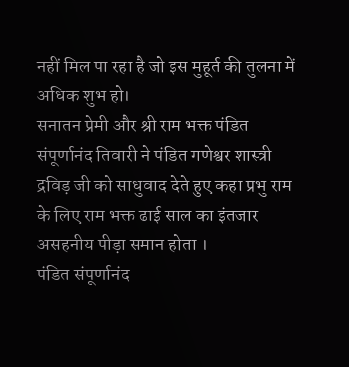नहीं मिल पा रहा है जो इस मुहूर्त की तुलना में अधिक शुभ हो।
सनातन प्रेमी और श्री राम भक्त पंडित संपूर्णानंद तिवारी ने पंडित गणेश्वर शास्त्री द्रविड़ जी को साधुवाद देते हुए कहा प्रभु राम के लिए राम भक्त ढाई साल का इंतजार असहनीय पीड़ा समान होता ।
पंडित संपूर्णानंद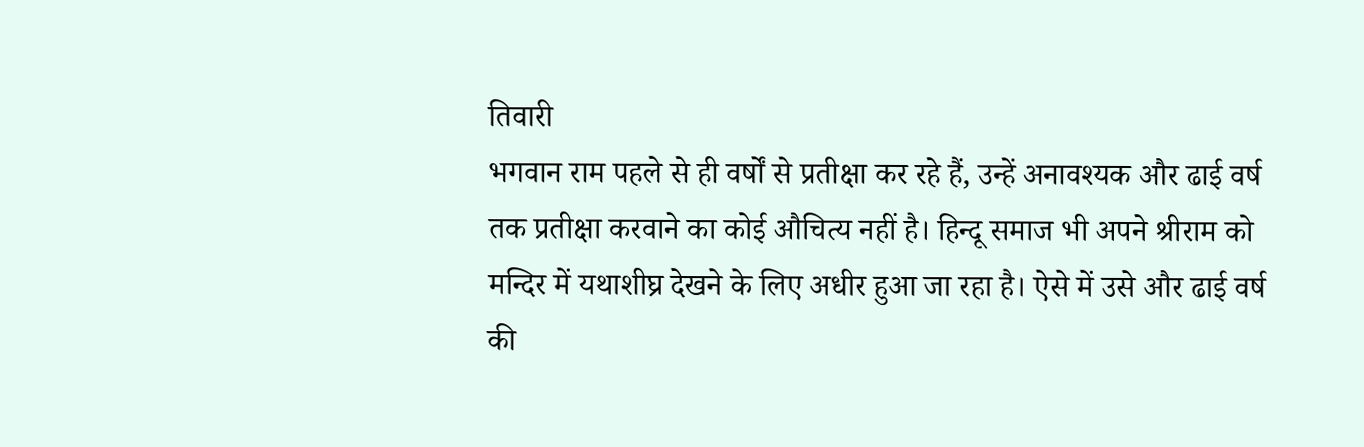तिवारी
भगवान राम पहले से ही वर्षों से प्रतीक्षा कर रहे हैं, उन्हें अनावश्यक और ढाई वर्ष तक प्रतीक्षा करवाने का कोई औचित्य नहीं है। हिन्दू समाज भी अपने श्रीराम को मन्दिर में यथाशीघ्र देखने के लिए अधीर हुआ जा रहा है। ऐसे में उसे और ढाई वर्ष की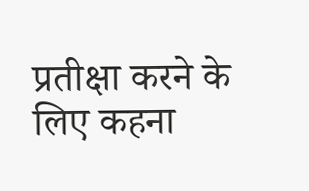प्रतीक्षा करने के लिए कहना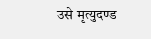उसे मृत्युदण्ड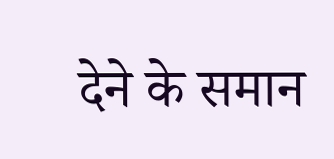देने के समान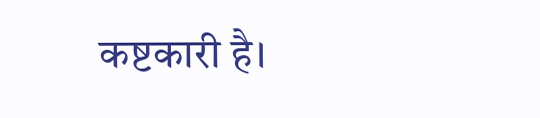कष्टकारी है।